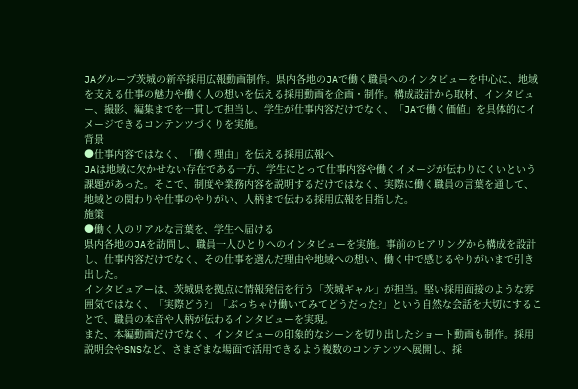JAグループ茨城の新卒採用広報動画制作。県内各地のJAで働く職員へのインタビューを中心に、地域を支える仕事の魅力や働く人の想いを伝える採用動画を企画・制作。構成設計から取材、インタビュー、撮影、編集までを一貫して担当し、学生が仕事内容だけでなく、「JAで働く価値」を具体的にイメージできるコンテンツづくりを実施。
背景
●仕事内容ではなく、「働く理由」を伝える採用広報へ
JAは地域に欠かせない存在である一方、学生にとって仕事内容や働くイメージが伝わりにくいという課題があった。そこで、制度や業務内容を説明するだけではなく、実際に働く職員の言葉を通して、地域との関わりや仕事のやりがい、人柄まで伝わる採用広報を目指した。
施策
●働く人のリアルな言葉を、学生へ届ける
県内各地のJAを訪問し、職員一人ひとりへのインタビューを実施。事前のヒアリングから構成を設計し、仕事内容だけでなく、その仕事を選んだ理由や地域への想い、働く中で感じるやりがいまで引き出した。
インタビュアーは、茨城県を拠点に情報発信を行う「茨城ギャル」が担当。堅い採用面接のような雰囲気ではなく、「実際どう?」「ぶっちゃけ働いてみてどうだった?」という自然な会話を大切にすることで、職員の本音や人柄が伝わるインタビューを実現。
また、本編動画だけでなく、インタビューの印象的なシーンを切り出したショート動画も制作。採用説明会やSNSなど、さまざまな場面で活用できるよう複数のコンテンツへ展開し、採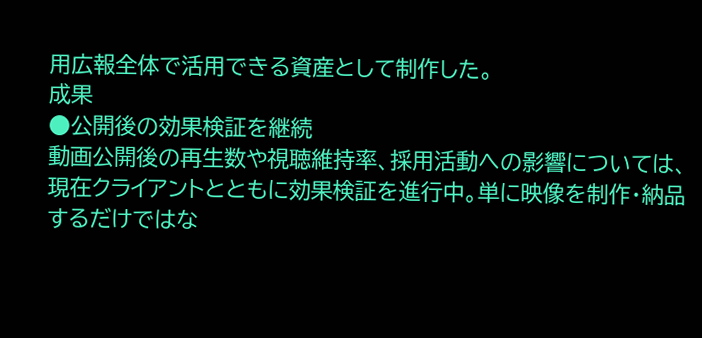用広報全体で活用できる資産として制作した。
成果
●公開後の効果検証を継続
動画公開後の再生数や視聴維持率、採用活動への影響については、現在クライアントとともに効果検証を進行中。単に映像を制作・納品するだけではな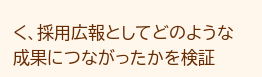く、採用広報としてどのような成果につながったかを検証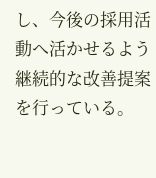し、今後の採用活動へ活かせるよう継続的な改善提案を行っている。